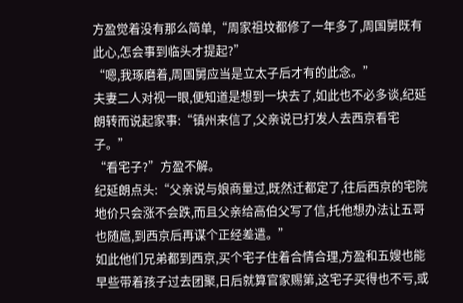方盈觉着没有那么简单,“周家祖坟都修了一年多了,周国舅既有此心,怎会事到临头才提起?”
“嗯,我琢磨着,周国舅应当是立太子后才有的此念。”
夫妻二人对视一眼,便知道是想到一块去了,如此也不必多谈,纪延朗转而说起家事:“镇州来信了,父亲说已打发人去西京看宅子。”
“看宅子?”方盈不解。
纪延朗点头:“父亲说与娘商量过,既然迁都定了,往后西京的宅院地价只会涨不会跌,而且父亲给高伯父写了信,托他想办法让五哥也随扈,到西京后再谋个正经差遣。”
如此他们兄弟都到西京,买个宅子住着合情合理,方盈和五嫂也能早些带着孩子过去团聚,日后就算官家赐第,这宅子买得也不亏,或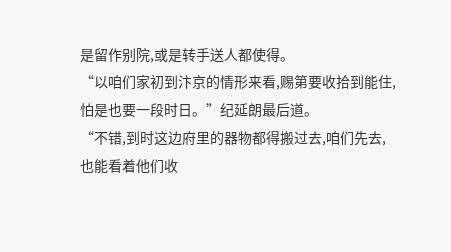是留作别院,或是转手送人都使得。
“以咱们家初到汴京的情形来看,赐第要收拾到能住,怕是也要一段时日。”纪延朗最后道。
“不错,到时这边府里的器物都得搬过去,咱们先去,也能看着他们收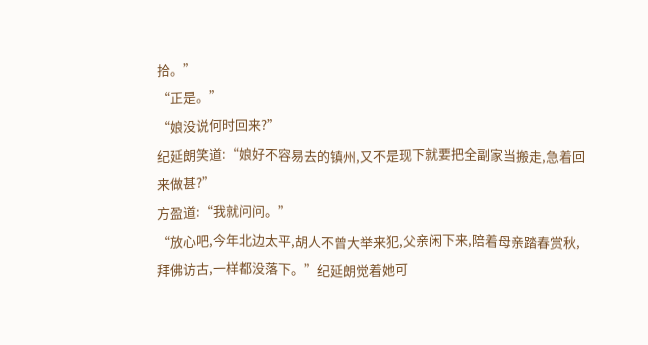拾。”
“正是。”
“娘没说何时回来?”
纪延朗笑道:“娘好不容易去的镇州,又不是现下就要把全副家当搬走,急着回来做甚?”
方盈道:“我就问问。”
“放心吧,今年北边太平,胡人不曾大举来犯,父亲闲下来,陪着母亲踏春赏秋,拜佛访古,一样都没落下。”纪延朗觉着她可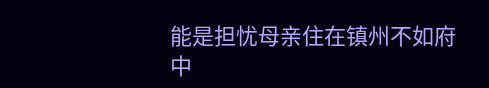能是担忧母亲住在镇州不如府中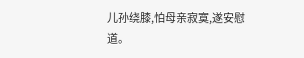儿孙绕膝,怕母亲寂寞,遂安慰道。